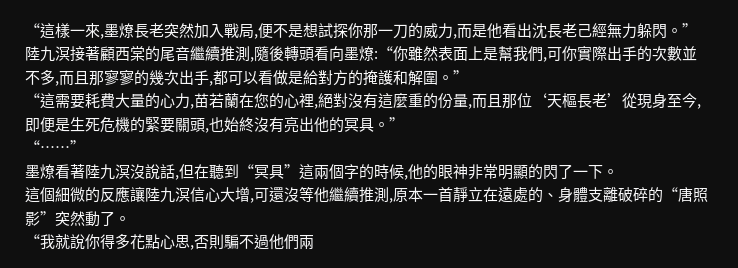“這樣一來,墨燎長老突然加入戰局,便不是想試探你那一刀的威力,而是他看出沈長老己經無力躲閃。”
陸九溟接著顧西棠的尾音繼續推測,隨後轉頭看向墨燎:“你雖然表面上是幫我們,可你實際出手的次數並不多,而且那寥寥的幾次出手,都可以看做是給對方的掩護和解圍。”
“這需要耗費大量的心力,苗若蘭在您的心裡,絕對沒有這麼重的份量,而且那位‘天樞長老’從現身至今,即便是生死危機的緊要關頭,也始終沒有亮出他的冥具。”
“……”
墨燎看著陸九溟沒說話,但在聽到“冥具”這兩個字的時候,他的眼神非常明顯的閃了一下。
這個細微的反應讓陸九溟信心大增,可還沒等他繼續推測,原本一首靜立在遠處的、身體支離破碎的“唐照影”突然動了。
“我就說你得多花點心思,否則騙不過他們兩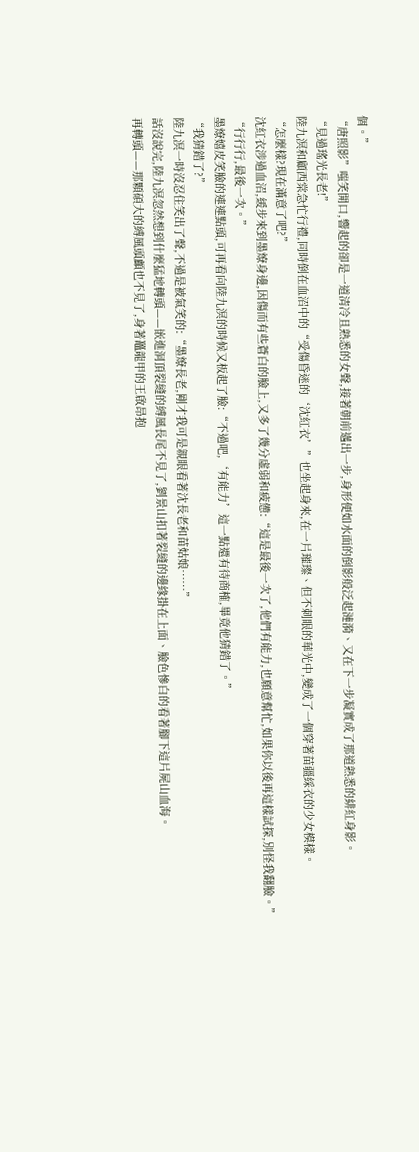個。”
“唐照影”嗤笑開口,響起的卻是一道清冷且熟悉的女聲,接著朝前邁出一步,身形便如水面的倒影般泛起漣漪、又在下一步凝實成了那道熟悉的緋紅身影。
“見過瑤光長老!”
陸九溟和顧西棠急忙行禮,同時倒在血沼中的“受傷昏迷的‘沈紅衣’”也坐起身來,在一片璀璨、但不刺眼的華光中,變成了一個穿著苗疆綵衣的少女模樣。
“怎麼樣?現在滿意了吧?”
沈紅衣涉過血沼,緩步來到墨燎身邊,因傷而有些蒼白的臉上,又多了幾分虛弱和疲憊:“這是最後一次了,他們有能力,也願意幫忙,如果你以後再這樣試探,別怪我翻臉。”
“行行行,最後一次。”
墨燎嬉皮笑臉的連連點頭,可再看向陸九溟的時候又板起了臉:“不過吧,‘有能力’這一點還有待商榷,畢竟他猜錯了。”
“我猜錯了?”
陸九溟一時沒忍住笑出了聲,不過是被氣笑的:“墨燎長老,剛才我可是親眼看著沈長老和苗姑娘……”
話沒說完,陸九溟忽然想到什麼猛地轉頭——嵌進洞頂裂縫的縛風長尾不見了,劉景山扣著裂縫的邊緣掛在上面、臉色慘白的看著腳下這片屍山血海。
再轉頭——那顆碩大的縛風頭顱也不見了,身著鼉龍甲的王啟昂抱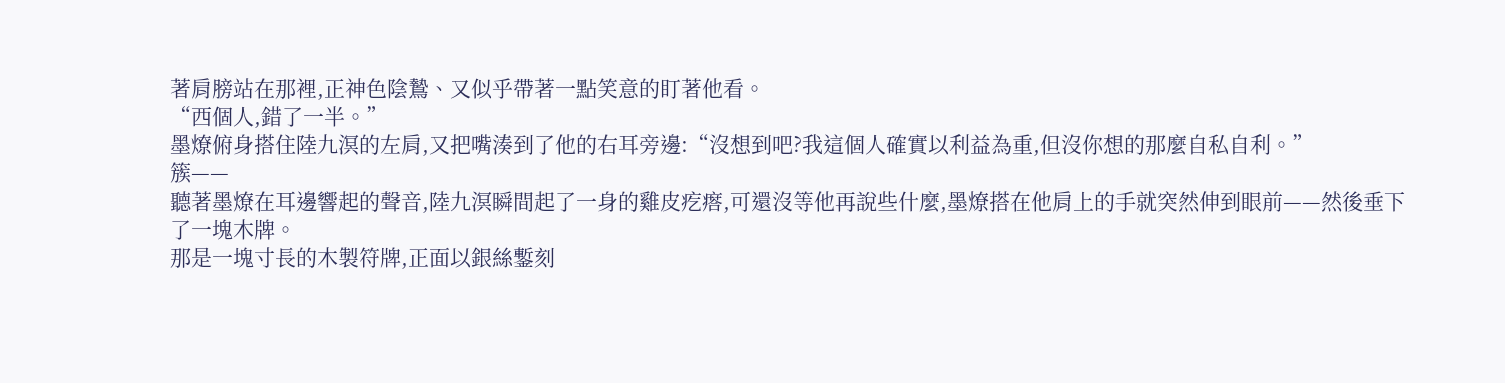著肩膀站在那裡,正神色陰鷙、又似乎帶著一點笑意的盯著他看。
“西個人,錯了一半。”
墨燎俯身搭住陸九溟的左肩,又把嘴湊到了他的右耳旁邊:“沒想到吧?我這個人確實以利益為重,但沒你想的那麼自私自利。”
簇——
聽著墨燎在耳邊響起的聲音,陸九溟瞬間起了一身的雞皮疙瘩,可還沒等他再說些什麼,墨燎搭在他肩上的手就突然伸到眼前——然後垂下了一塊木牌。
那是一塊寸長的木製符牌,正面以銀絲鏨刻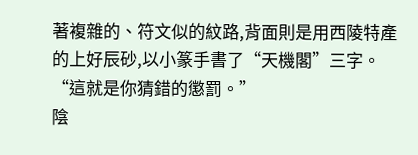著複雜的、符文似的紋路,背面則是用西陵特產的上好辰砂,以小篆手書了“天機閣”三字。
“這就是你猜錯的懲罰。”
陰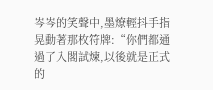岑岑的笑聲中,墨燎輕抖手指晃動著那枚符牌:“你們都通過了入閣試煉,以後就是正式的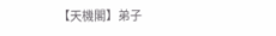【天機閣】弟子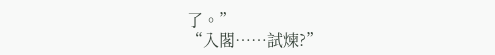了。”
“入閣……試煉?”